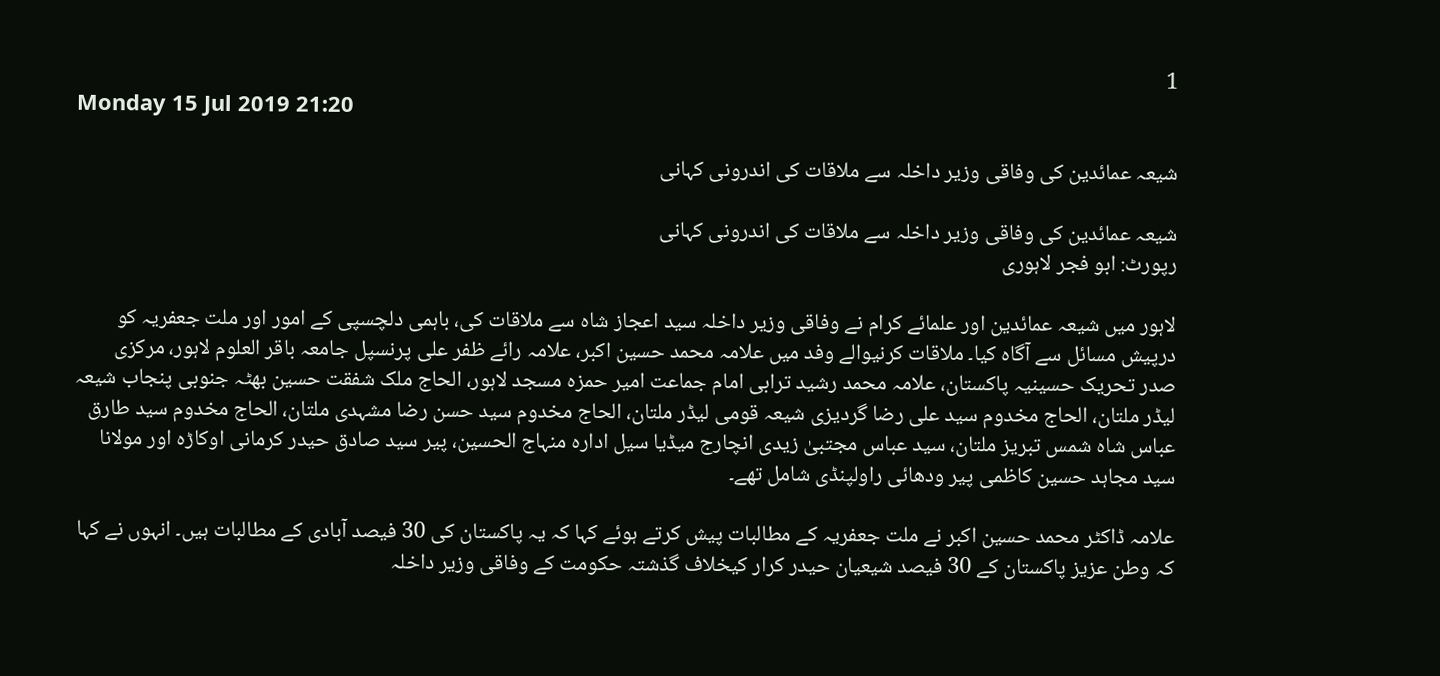1
Monday 15 Jul 2019 21:20

شیعہ عمائدین کی وفاقی وزیر داخلہ سے ملاقات کی اندرونی کہانی

شیعہ عمائدین کی وفاقی وزیر داخلہ سے ملاقات کی اندرونی کہانی
رپورٹ: ابو فجر لاہوری

لاہور میں شیعہ عمائدین اور علمائے کرام نے وفاقی وزیر داخلہ سید اعجاز شاہ سے ملاقات کی، باہمی دلچسپی کے امور اور ملت جعفریہ کو درپیش مسائل سے آگاہ کیا۔ ملاقات کرنیوالے وفد میں علامہ محمد حسین اکبر، علامہ رائے ظفر علی پرنسپل جامعہ باقر العلوم لاہور، مرکزی صدر تحریک حسینیہ پاکستان، علامہ محمد رشید ترابی امام جماعت امیر حمزہ مسجد لاہور، الحاج ملک شفقت حسین بھٹہ جنوبی پنجاب شیعہ لیڈر ملتان، الحاج مخدوم سید علی رضا گردیزی شیعہ قومی لیڈر ملتان، الحاج مخدوم سید حسن رضا مشہدی ملتان، الحاج مخدوم سید طارق عباس شاہ شمس تبریز ملتان، سید عباس مجتبیٰ زیدی انچارج میڈیا سیل ادارہ منہاج الحسین، پیر سید صادق حیدر کرمانی اوکاڑہ اور مولانا سید مجاہد حسین کاظمی پیر ودھائی راولپنڈی شامل تھے۔

علامہ ڈاکٹر محمد حسین اکبر نے ملت جعفریہ کے مطالبات پیش کرتے ہوئے کہا کہ یہ پاکستان کی 30 فیصد آبادی کے مطالبات ہیں۔ انہوں نے کہا کہ وطن عزیز پاکستان کے 30 فیصد شیعیان حیدر کرار کیخلاف گذشتہ حکومت کے وفاقی وزیر داخلہ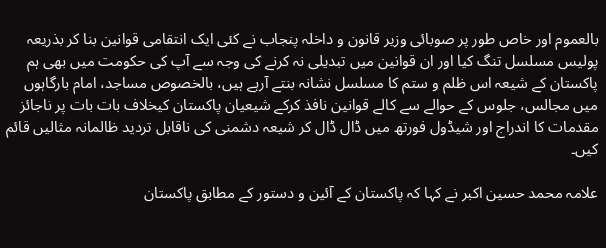بالعموم اور خاص طور پر صوبائی وزیر قانون و داخلہ پنجاب نے کئی ایک انتقامی قوانین بنا کر بذریعہ پولیس مسلسل تنگ کیا اور ان قوانین میں تبدیلی نہ کرنے کی وجہ سے آپ کی حکومت میں بھی ہم پاکستان کے شیعہ اس ظلم و ستم کا مسلسل نشانہ بنتے آرہے ہیں، بالخصوص مساجد، امام بارگاہوں میں مجالس، جلوس کے حوالے سے کالے قوانین نافذ کرکے شیعیان پاکستان کیخلاف بات بات پر ناجائز مقدمات کا اندراج اور شیڈول فورتھ میں ڈال ڈال کر شیعہ دشمنی کی ناقابل تردید ظالمانہ مثالیں قائم کیں۔

علامہ محمد حسین اکبر نے کہا کہ پاکستان کے آئین و دستور کے مطابق پاکستان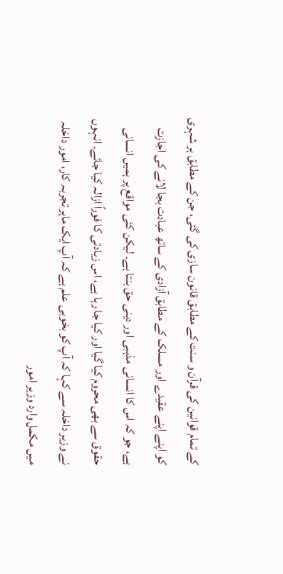کے تمام قوانین کی قرآن و سنت کے مطابق قانون سازی کی گئی، جن کے مطابق ہر شہری کو اپنے اپنے عقیدے اور مسلک کے مطابق آزادی کے ساتھ عبادت بجا لانے کی اجازت ہے، جو کہ اس کا انسانی مذہبی اور دینی حق بنتا ہے۔ لیکن کئی مواقع پر ہمیں انسانی حقوق سے بھی محروم کیا گیا اور کیا جا رہا ہے، اس زیادتی کا فوراً ازالہ کیا جائے۔ انہوں نے وزیر داخلہ سے کہا کہ آپ کو بخوبی علم ہے کہ آپ ایک ماہر تجربہ کار، امور داخلہ میں مکمل وارد وزیر امور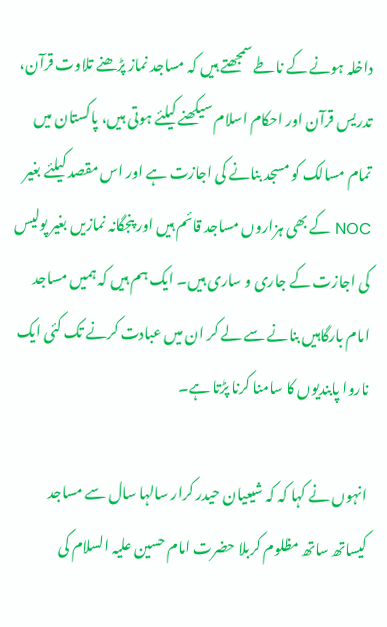داخلہ ہونے کے ناطے سمجھتے ہیں کہ مساجد نماز پڑھنے تلاوت قرآن، تدریس قرآن اور احکام اسلام سیکھنے کیلئے ہوتی ہیں، پاکستان میں تمام مسالک کو مسجد بنانے کی اجازت ہے اور اس مقصد کیلئے بغیر NOC کے بھی ہزاروں مساجد قائم ہیں اور پنجگانہ نمازیں بغیر پولیس کی اجازت کے جاری و ساری ہیں۔ ایک ہم ہیں کہ ہمیں مساجد امام بارگاہیں بنانے سے لے کر ان میں عبادت کرنے تک کئی ایک ناروا پابندیوں کا سامنا کرنا پڑتا ہے۔

انہوں نے کہا کہ کہ شیعیان حیدر کرار سالہا سال سے مساجد کیساتھ ساتھ مظلوم کربلا حضرت امام حسین علیہ السلام کی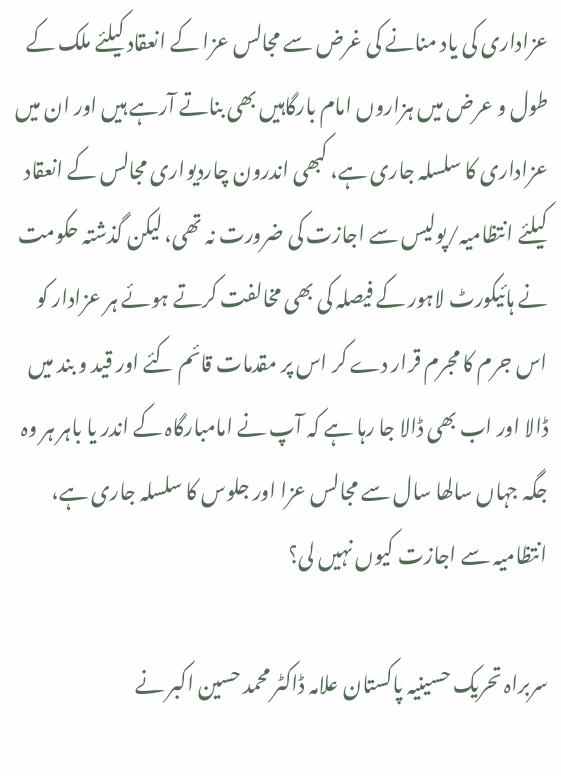عزاداری کی یاد منانے کی غرض سے مجالس عزا کے انعقاد کیلئے ملک کے طول و عرض میں ہزاروں امام بارگاہیں بھی بناتے آرہے ہیں اور ان میں عزاداری کا سلسلہ جاری ہے، کبھی اندرون چاردیواری مجالس کے انعقاد کیلئے انتظامیہ/پولیس سے اجازت کی ضرورت نہ تھی، لیکن گذشتہ حکومت نے ہائیکورٹ لاہور کے فیصلہ کی بھی مخالفت کرتے ہوئے ہر عزادار کو اس جرم کا مجرم قرار دے کر اس پر مقدمات قائم کئے اور قید و بند میں ڈالا اور اب بھی ڈالا جا رہا ہے کہ آپ نے امامبارگاہ کے اندر یا باہر ہر وہ جگہ جہاں سالھا سال سے مجالس عزا اور جلوس کا سلسلہ جاری ہے، انتظامیہ سے اجازت کیوں نہیں لی؟

سربراہ تحریک حسینیہ پاکستان علامہ ڈاکٹر محمد حسین اکبر نے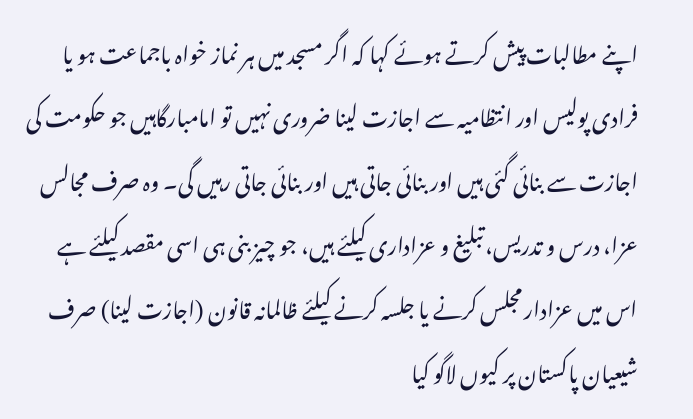اپنے مطالبات پیش کرتے ہوئے کہا کہ اگر مسجد میں ہر نماز خواہ باجماعت ہو یا فرادی پولیس اور انتظامیہ سے اجازت لینا ضروری نہیں تو امامبارگاہیں جو حکومت کی اجازت سے بنائی گئی ہیں اور بنائی جاتی ہیں اور بنائی جاتی رہیں گی۔ وہ صرف مجالس عزا، درس و تدریس، تبلیغ و عزاداری کیلئے ہیں، جو چیز بنی ہی اسی مقصد کیلئے ہے اس میں عزادار مجلس کرنے یا جلسہ کرنے کیلئے ظالمانہ قانون (اجازت لینا) صرف شیعیان پاکستان پر کیوں لاگو کیا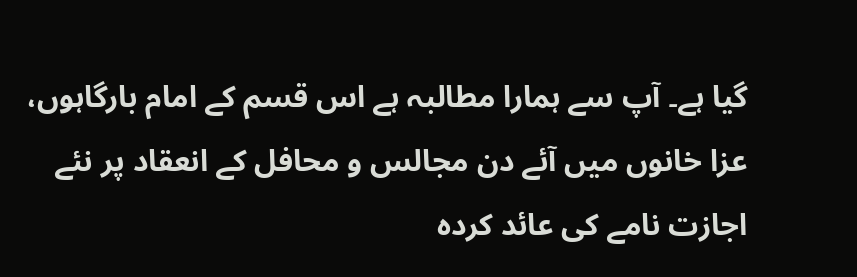گیا ہے۔ آپ سے ہمارا مطالبہ ہے اس قسم کے امام بارگاہوں، عزا خانوں میں آئے دن مجالس و محافل کے انعقاد پر نئے اجازت نامے کی عائد کردہ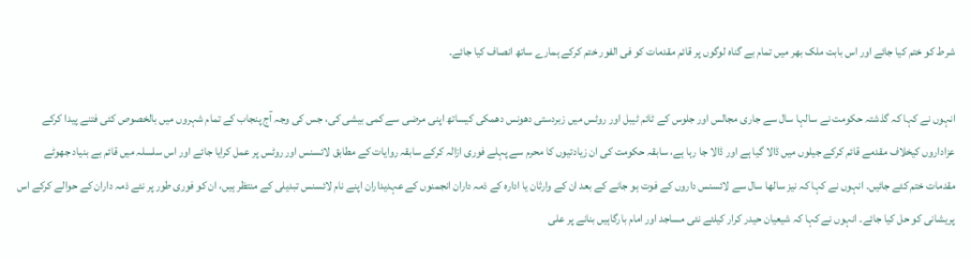شرط کو ختم کیا جائے اور اس بابت ملک بھر میں تمام بے گناہ لوگوں پر قائم مقدمات کو فی الفور ختم کرکے ہمارے ساتھ انصاف کیا جائے۔

انہوں نے کہا کہ گذشتہ حکومت نے سالہا سال سے جاری مجالس اور جلوس کے ٹائم ٹیبل اور روٹس میں زبردستی دھونس دھمکی کیساتھ اپنی مرضی سے کمی بیشی کی، جس کی وجہ آج پنجاب کے تمام شہروں میں بالخصوص کئی فتنے پیدا کرکے عزاداروں کیخلاف مقدمے قائم کرکے جیلوں میں ڈالا گیا ہے اور ڈالا جا رہا ہے، سابقہ حکومت کی ان زیادتیوں کا محرم سے پہلے فوری ازالہ کرکے سابقہ روایات کے مطابق لائسنس اور روٹس پر عمل کرایا جائے اور اس سلسلہ میں قائم بے بنیاد جھوٹے مقدمات ختم کئے جائیں۔ انہوں نے کہا کہ نیز سالھا سال سے لائسنس داروں کے فوت ہو جانے کے بعد ان کے وارثان یا ادارہ کے ذمہ داران انجمنوں کے عہدیداران اپنے نام لائسنس تبدیلی کے منتظر ہیں، ان کو فوری طور پر نئے ذمہ داران کے حوالے کرکے اس پریشانی کو حل کیا جائے۔ انہوں نے کہا کہ شیعیان حیدر کرار کیلئے نئی مساجد اور امام بارگاہیں بنانے پر علی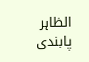الظاہر پابندی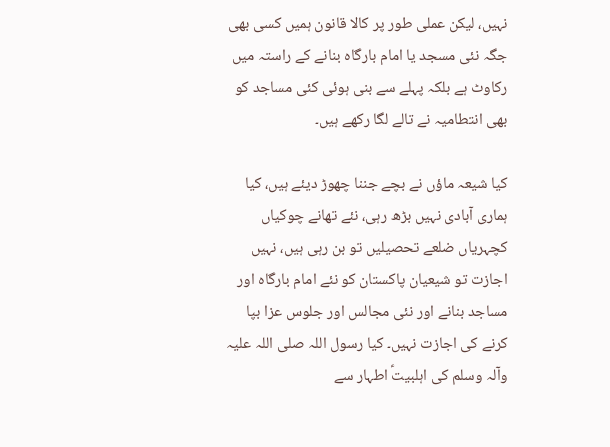نہیں، لیکن عملی طور پر کالا قانون ہمیں کسی بھی جگہ نئی مسجد یا امام بارگاہ بنانے کے راستہ میں رکاوٹ ہے بلکہ پہلے سے بنی ہوئی کئی مساجد کو بھی انتطامیہ نے تالے لگا رکھے ہیں۔

کیا شیعہ ماؤں نے بچے جننا چھوڑ دیئے ہیں، کیا ہماری آبادی نہیں بڑھ رہی، نئے تھانے چوکیاں کچہریاں ضلعے تحصیلیں تو بن رہی ہیں، نہیں اجازت تو شیعیان پاکستان کو نئے امام بارگاہ اور مساجد بنانے اور نئی مجالس اور جلوس عزا بپا کرنے کی اجازت نہیں۔ کیا رسول اللہ صلی اللہ علیہ وآلہ وسلم کی اہلبیتؑ اطہار سے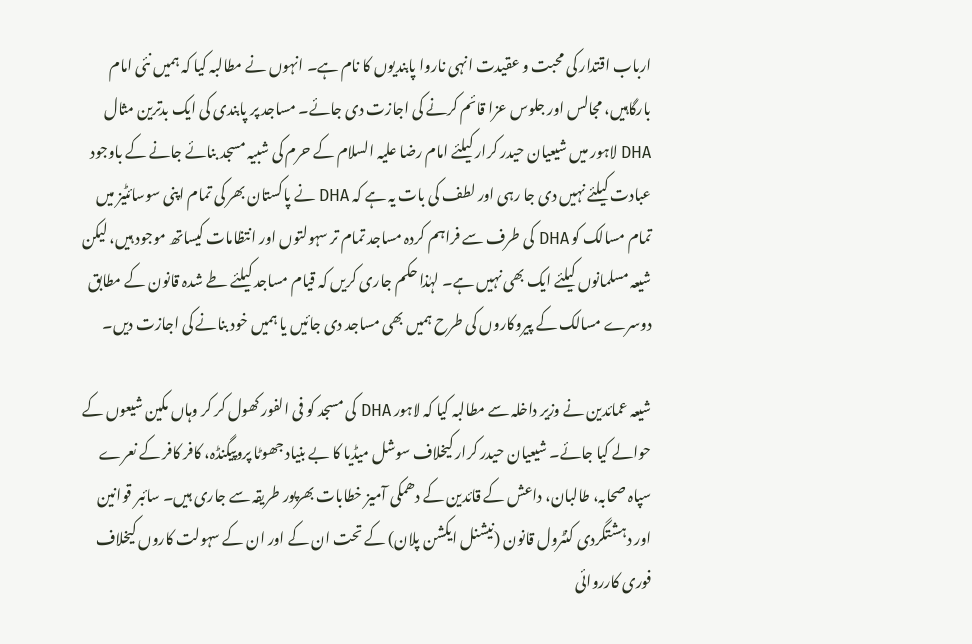ارباب اقتدار کی محبت و عقیدت انہی ناروا پابندیوں کا نام ہے۔ انہوں نے مطالبہ کیا کہ ہمیں نئی امام بارگاہیں، مجالس اور جلوس عزا قائم کرنے کی اجازت دی جائے۔ مساجد پر پابندی کی ایک بدترین مثال DHA لاہور میں شیعیان حیدر کرار کیلئے امام رضا علیہ السلام کے حرم کی شبیہ مسجد بنائے جانے کے باوجود عبادت کیلئے نہیں دی جا رہی اور لطف کی بات یہ ہے کہ DHA نے پاکستان بھر کی تمام اپنی سوسائٹیز میں تمام مسالک کو DHA کی طرف سے فراہم کردہ مساجد تمام تر سہولتوں اور انتظامات کیساتھ موجود ہیں، لیکن شیعہ مسلمانوں کیلئے ایک بھی نہیں ہے۔ لہٰذا حکم جاری کریں کہ قیام مساجد کیلئے طے شدہ قانون کے مطابق دوسرے مسالک کے پیروکاروں کی طرح ہمیں بھی مساجد دی جائیں یا ہمیں خود بنانے کی اجازت دیں۔

شیعہ عمائدین نے وزیر داخلہ سے مطالبہ کیا کہ لاہور DHA کی مسجد کو فی الفور کھول کر کر وہاں مکین شیعوں کے حوالے کیا جائے۔ شیعیان حیدر کرار کیخلاف سوشل میڈیا کا بے بنیاد جھوٹا پروپیگنڈہ، کافر کافر کے نعرے سپاہ صحابہ، طالبان، داعش کے قائدین کے دھمکی آمیز خطابات بھرپور طریقہ سے جاری ہیں۔ سائبر قوانین اور دہشتگردی کنٹرول قانون (نیشنل ایکشن پلان) کے تحت ان کے اور ان کے سہولت کاروں کیخلاف فوری کارروائی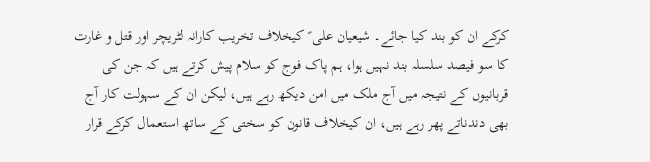کرکے ان کو بند کیا جائے۔ شیعیان علی ؑ کیخلاف تخریب کارانہ لٹریچر اور قتل و غارت کا سو فیصد سلسلہ بند نہیں ہوا، ہم پاک فوج کو سلام پیش کرتے ہیں کہ جن کی قربانیوں کے نتیجہ میں آج ملک میں امن دیکھ رہے ہیں، لیکن ان کے سہولت کار آج بھی دندناتے پھر رہے ہیں، ان کیخلاف قانون کو سختی کے ساتھ استعمال کرکے قرار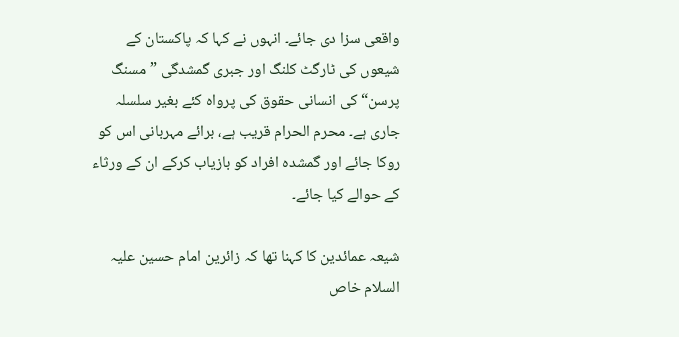واقعی سزا دی جائے۔ انہوں نے کہا کہ پاکستان کے شیعوں کی ٹارگٹ کلنگ اور جبری گمشدگی ”مسنگ پرسن“ کی انسانی حقوق کی پرواہ کئے بغیر سلسلہ جاری ہے۔ محرم الحرام قریب ہے، برائے مہربانی اس کو روکا جائے اور گمشدہ افراد کو بازیاب کرکے ان کے ورثاء کے حوالے کیا جائے۔

شیعہ عمائدین کا کہنا تھا کہ زائرین امام حسین علیہ السلام خاص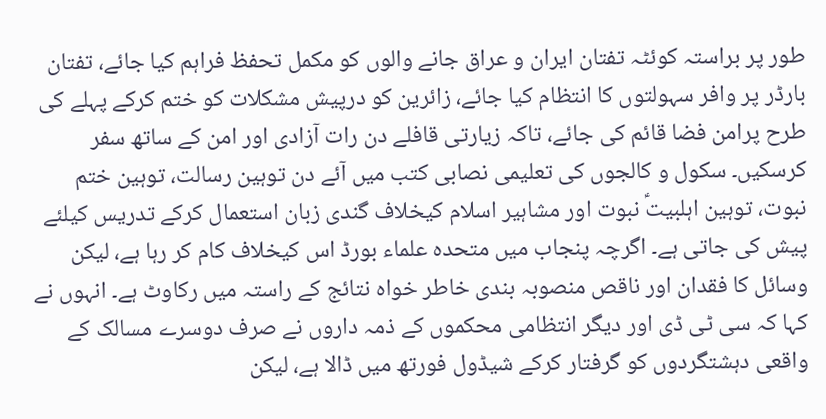طور پر براستہ کوئٹہ تفتان ایران و عراق جانے والوں کو مکمل تحفظ فراہم کیا جائے، تفتان بارڈر پر وافر سہولتوں کا انتظام کیا جائے، زائرین کو درپیش مشکلات کو ختم کرکے پہلے کی طرح پرامن فضا قائم کی جائے، تاکہ زیارتی قافلے دن رات آزادی اور امن کے ساتھ سفر کرسکیں۔ سکول و کالجوں کی تعلیمی نصابی کتب میں آئے دن توہین رسالت، توہین ختم نبوت، توہین اہلبیتؑ نبوت اور مشاہیر اسلام کیخلاف گندی زبان استعمال کرکے تدریس کیلئے پیش کی جاتی ہے۔ اگرچہ پنجاب میں متحدہ علماء بورڈ اس کیخلاف کام کر رہا ہے، لیکن وسائل کا فقدان اور ناقص منصوبہ بندی خاطر خواہ نتائج کے راستہ میں رکاوٹ ہے۔ انہوں نے کہا کہ سی ٹی ڈی اور دیگر انتظامی محکموں کے ذمہ داروں نے صرف دوسرے مسالک کے واقعی دہشتگردوں کو گرفتار کرکے شیڈول فورتھ میں ڈالا ہے، لیکن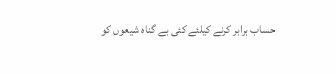حساب برابر کرنے کیلئے کئی بے گناہ شیعوں کو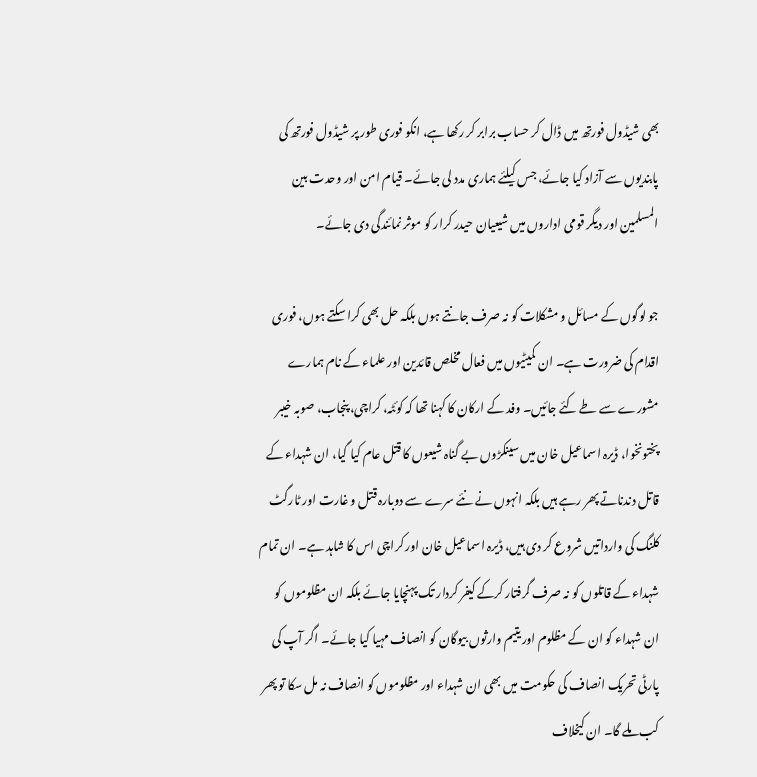بھی شیڈول فورتھ میں ڈال کر حساب برابر کر رکھا ہے، انکو فوری طور پر شیڈول فورتھ کی پابندیوں سے آزاد کیا جائے، جس کیلئے ہماری مدد لی جائے۔ قیام امن اور وحدت بین المسلمین اور دیگر قومی اداروں میں شیعیان حیدر کرار کو موثر نمائندگی دی جائے۔

جو لوگوں کے مسائل و مشکلات کو نہ صرف جانتے ہوں بلکہ حل بھی کرا سکتے ہوں، فوری اقدام کی ضرورت ہے۔ ان کمیٹیوں میں فعال مخلص قائدین اور علماء کے نام ہمارے مشورے سے طے کئے جائیں۔ وفد کے ارکان کا کہنا تھا کہ کوئٹہ، کراچی، پنجاب، صوبہ خیبر پختونخوا، ڈیرہ اسماعیل خان میں سینکڑوں بے گناہ شیعوں کا قتل عام کیا گیا، ان شہداء کے قاتل دندناتے پھر رہے ہیں بلکہ انہوں نے نئے سرے سے دوبارہ قتل و غارت اور ٹارگٹ کلنگ کی وارداتیں شروع کر دی ہیں، ڈیرہ اسماعیل خان اور کراچی اس کا شاہد ہے۔ ان تمام شہداء کے قاتلوں کو نہ صرف گرفتار کرکے کیفر کردار تک پہنچایا جائے بلکہ ان مظلوموں کو ان شہداء کو ان کے مظلوم اور یتیم وارثوں بیوگان کو انصاف مہیا کیا جائے۔ اگر آپ کی پارٹی تحریک انصاف کی حکومت میں بھی ان شہداء اور مظلوموں کو انصاف نہ مل سکا تو پھر کب ملے گا۔ ان کیخلاف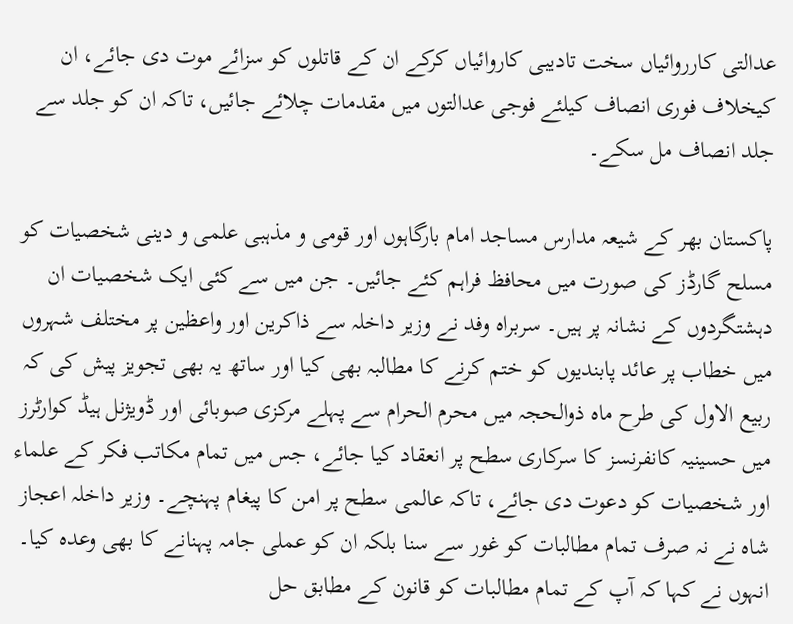عدالتی کارروائیاں سخت تادیبی کاروائیاں کرکے ان کے قاتلوں کو سزائے موت دی جائے، ان کیخلاف فوری انصاف کیلئے فوجی عدالتوں میں مقدمات چلائے جائیں، تاکہ ان کو جلد سے جلد انصاف مل سکے۔

پاکستان بھر کے شیعہ مدارس مساجد امام بارگاہوں اور قومی و مذہبی علمی و دینی شخصیات کو مسلح گارڈز کی صورت میں محافظ فراہم کئے جائیں۔ جن میں سے کئی ایک شخصیات ان دہشتگردوں کے نشانہ پر ہیں۔ سربراہ وفد نے وزیر داخلہ سے ذاکرین اور واعظین پر مختلف شہروں میں خطاب پر عائد پابندیوں کو ختم کرنے کا مطالبہ بھی کیا اور ساتھ یہ بھی تجویز پیش کی کہ ربیع الاول کی طرح ماہ ذوالحجہ میں محرم الحرام سے پہلے مرکزی صوبائی اور ڈویژنل ہیڈ کوارٹرز میں حسینیہ کانفرنسز کا سرکاری سطح پر انعقاد کیا جائے، جس میں تمام مکاتب فکر کے علماء اور شخصیات کو دعوت دی جائے، تاکہ عالمی سطح پر امن کا پیغام پہنچے۔ وزیر داخلہ اعجاز شاہ نے نہ صرف تمام مطالبات کو غور سے سنا بلکہ ان کو عملی جامہ پہنانے کا بھی وعدہ کیا۔ انہوں نے کہا کہ آپ کے تمام مطالبات کو قانون کے مطابق حل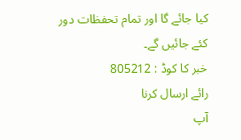کیا جائے گا اور تمام تحفظات دور کئے جائیں گے۔
خبر کا کوڈ : 805212
رائے ارسال کرنا
آپ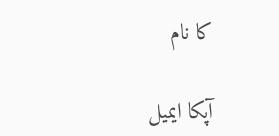کا نام

آپکا ایمیل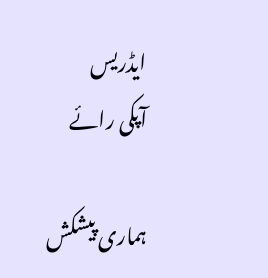ایڈریس
آپکی رائے

ہماری پیشکش